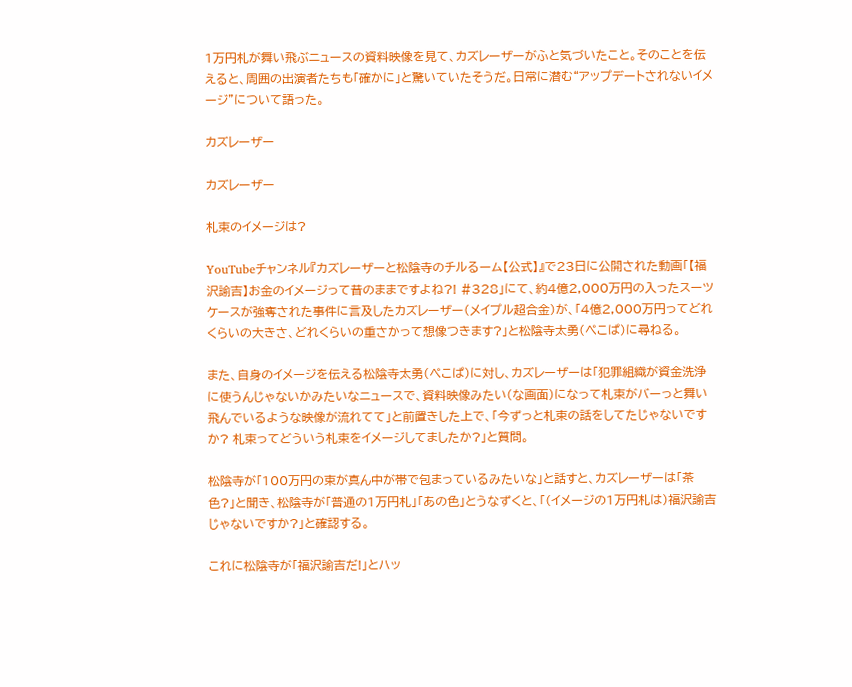1万円札が舞い飛ぶニュースの資料映像を見て、カズレーザーがふと気づいたこと。そのことを伝えると、周囲の出演者たちも「確かに」と驚いていたそうだ。日常に潜む“アップデートされないイメージ”について語った。

カズレーザー

カズレーザー

札束のイメージは?

YouTubeチャンネル『カズレーザーと松陰寺のチルるーム【公式】』で23日に公開された動画「【福沢諭吉】お金のイメージって昔のままですよね?! #328」にて、約4億2,000万円の入ったスーツケースが強奪された事件に言及したカズレーザー(メイプル超合金)が、「4億2,000万円ってどれくらいの大きさ、どれくらいの重さかって想像つきます?」と松陰寺太勇(ぺこぱ)に尋ねる。

また、自身のイメージを伝える松陰寺太勇(ぺこぱ)に対し、カズレーザーは「犯罪組織が資金洗浄に使うんじゃないかみたいなニュースで、資料映像みたい(な画面)になって札束がバーっと舞い飛んでいるような映像が流れてて」と前置きした上で、「今ずっと札束の話をしてたじゃないですか? 札束ってどういう札束をイメージしてましたか?」と質問。

松陰寺が「100万円の束が真ん中が帯で包まっているみたいな」と話すと、カズレーザーは「茶色?」と聞き、松陰寺が「普通の1万円札」「あの色」とうなずくと、「(イメージの1万円札は)福沢諭吉じゃないですか?」と確認する。

これに松陰寺が「福沢諭吉だ!」とハッ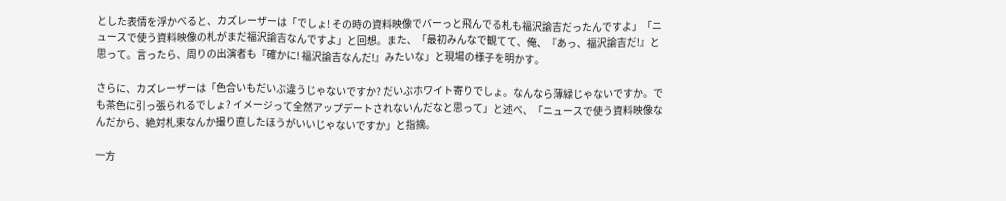とした表情を浮かべると、カズレーザーは「でしょ! その時の資料映像でバーっと飛んでる札も福沢諭吉だったんですよ」「ニュースで使う資料映像の札がまだ福沢諭吉なんですよ」と回想。また、「最初みんなで観てて、俺、『あっ、福沢諭吉だ!』と思って。言ったら、周りの出演者も『確かに! 福沢諭吉なんだ!』みたいな」と現場の様子を明かす。

さらに、カズレーザーは「色合いもだいぶ違うじゃないですか? だいぶホワイト寄りでしょ。なんなら薄緑じゃないですか。でも茶色に引っ張られるでしょ? イメージって全然アップデートされないんだなと思って」と述べ、「ニュースで使う資料映像なんだから、絶対札束なんか撮り直したほうがいいじゃないですか」と指摘。

一方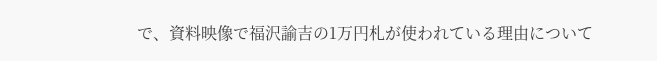で、資料映像で福沢諭吉の1万円札が使われている理由について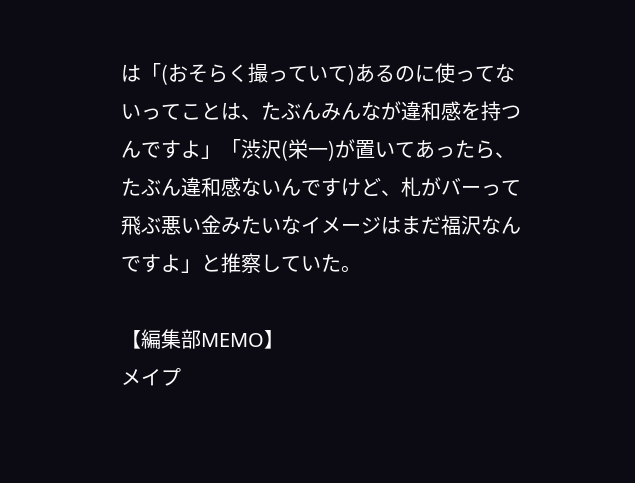は「(おそらく撮っていて)あるのに使ってないってことは、たぶんみんなが違和感を持つんですよ」「渋沢(栄一)が置いてあったら、たぶん違和感ないんですけど、札がバーって飛ぶ悪い金みたいなイメージはまだ福沢なんですよ」と推察していた。

【編集部MEMO】
メイプ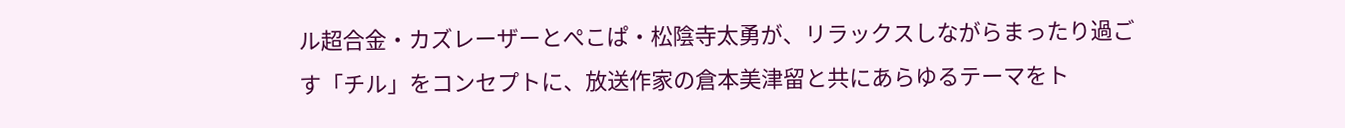ル超合金・カズレーザーとぺこぱ・松陰寺太勇が、リラックスしながらまったり過ごす「チル」をコンセプトに、放送作家の倉本美津留と共にあらゆるテーマをト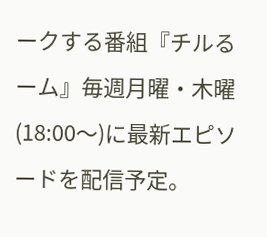ークする番組『チルるーム』毎週月曜・木曜(18:00〜)に最新エピソードを配信予定。